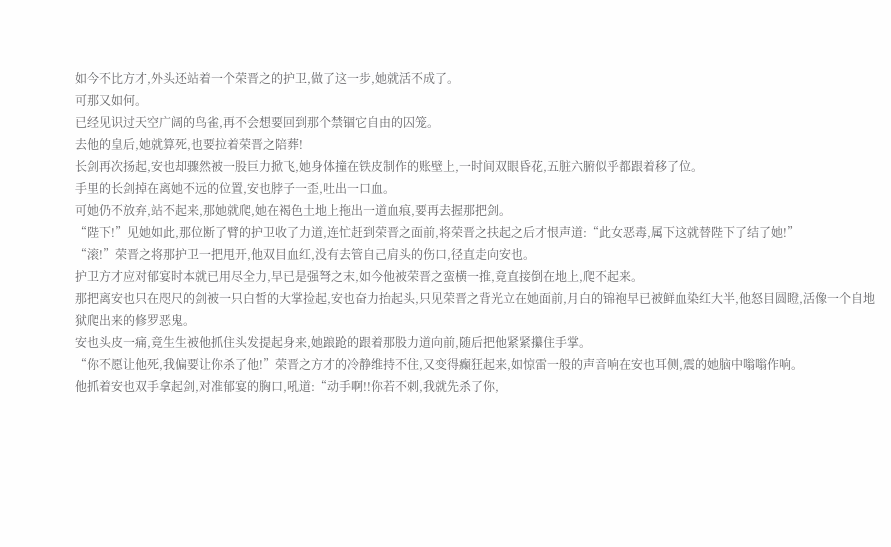如今不比方才,外头还站着一个荣晋之的护卫,做了这一步,她就活不成了。
可那又如何。
已经见识过天空广阔的鸟雀,再不会想要回到那个禁锢它自由的囚笼。
去他的皇后,她就算死,也要拉着荣晋之陪葬!
长剑再次扬起,安也却骤然被一股巨力掀飞,她身体撞在铁皮制作的账壁上,一时间双眼昏花,五脏六腑似乎都跟着移了位。
手里的长剑掉在离她不远的位置,安也脖子一歪,吐出一口血。
可她仍不放弃,站不起来,那她就爬,她在褐色土地上拖出一道血痕,要再去握那把剑。
“陛下!”见她如此,那位断了臂的护卫收了力道,连忙赶到荣晋之面前,将荣晋之扶起之后才恨声道:“此女恶毒,属下这就替陛下了结了她!”
“滚!”荣晋之将那护卫一把甩开,他双目血红,没有去管自己肩头的伤口,径直走向安也。
护卫方才应对郁宴时本就已用尽全力,早已是强弩之末,如今他被荣晋之蛮横一推,竟直接倒在地上,爬不起来。
那把离安也只在咫尺的剑被一只白皙的大掌捡起,安也奋力抬起头,只见荣晋之背光立在她面前,月白的锦袍早已被鲜血染红大半,他怒目圆瞪,活像一个自地狱爬出来的修罗恶鬼。
安也头皮一痛,竟生生被他抓住头发提起身来,她踉跄的跟着那股力道向前,随后把他紧紧攥住手掌。
“你不愿让他死,我偏要让你杀了他!”荣晋之方才的冷静维持不住,又变得癫狂起来,如惊雷一般的声音响在安也耳侧,震的她脑中嗡嗡作响。
他抓着安也双手拿起剑,对准郁宴的胸口,吼道:“动手啊!!你若不刺,我就先杀了你,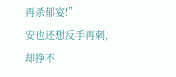再杀郁宴!”
安也还想反手再刺,却挣不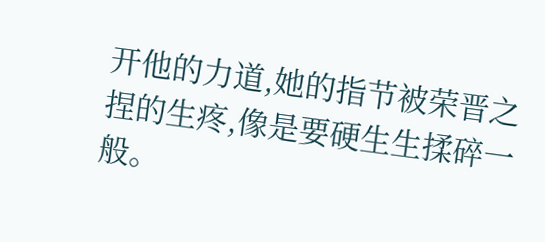开他的力道,她的指节被荣晋之捏的生疼,像是要硬生生揉碎一般。